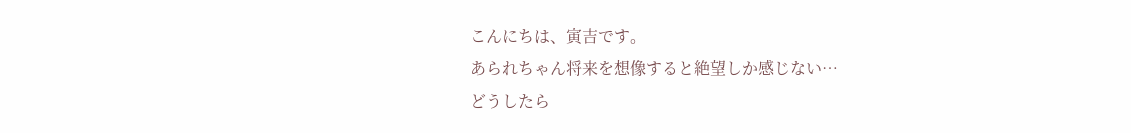こんにちは、寅吉です。
あられちゃん将来を想像すると絶望しか感じない…
どうしたら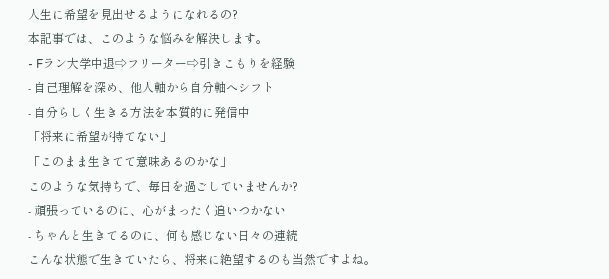人生に希望を見出せるようになれるの?
本記事では、このような悩みを解決します。
- Fラン大学中退⇨フリーター⇨引きこもりを経験
- 自己理解を深め、他人軸から自分軸へシフト
- 自分らしく生きる方法を本質的に発信中
「将来に希望が持てない」
「このまま生きてて意味あるのかな」
このような気持ちで、毎日を過ごしていませんか?
- 頑張っているのに、心がまったく追いつかない
- ちゃんと生きてるのに、何も感じない日々の連続
こんな状態で生きていたら、将来に絶望するのも当然ですよね。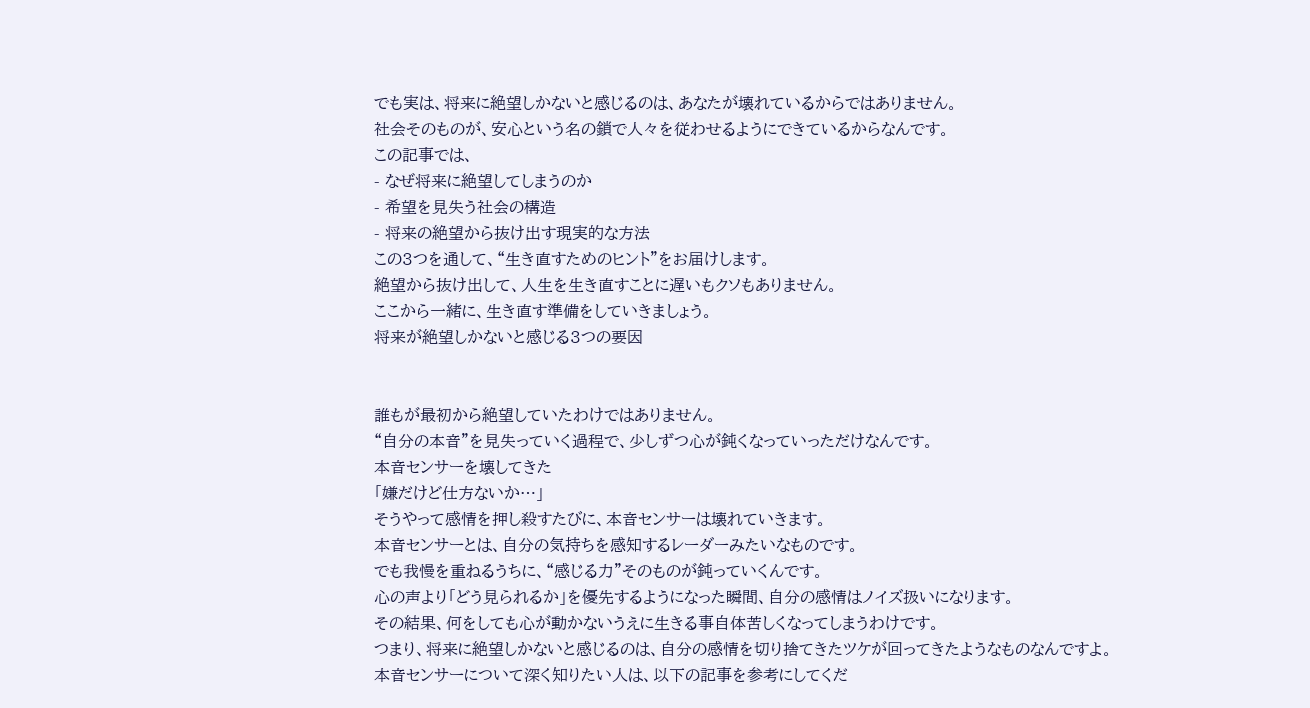でも実は、将来に絶望しかないと感じるのは、あなたが壊れているからではありません。
社会そのものが、安心という名の鎖で人々を従わせるようにできているからなんです。
この記事では、
- なぜ将来に絶望してしまうのか
- 希望を見失う社会の構造
- 将来の絶望から抜け出す現実的な方法
この3つを通して、“生き直すためのヒント”をお届けします。
絶望から抜け出して、人生を生き直すことに遅いもクソもありません。
ここから一緒に、生き直す準備をしていきましょう。
将来が絶望しかないと感じる3つの要因


誰もが最初から絶望していたわけではありません。
“自分の本音”を見失っていく過程で、少しずつ心が鈍くなっていっただけなんです。
本音センサーを壊してきた
「嫌だけど仕方ないか…」
そうやって感情を押し殺すたびに、本音センサーは壊れていきます。
本音センサーとは、自分の気持ちを感知するレーダーみたいなものです。
でも我慢を重ねるうちに、“感じる力”そのものが鈍っていくんです。
心の声より「どう見られるか」を優先するようになった瞬間、自分の感情はノイズ扱いになります。
その結果、何をしても心が動かないうえに生きる事自体苦しくなってしまうわけです。
つまり、将来に絶望しかないと感じるのは、自分の感情を切り捨てきたツケが回ってきたようなものなんですよ。
本音センサーについて深く知りたい人は、以下の記事を参考にしてくだ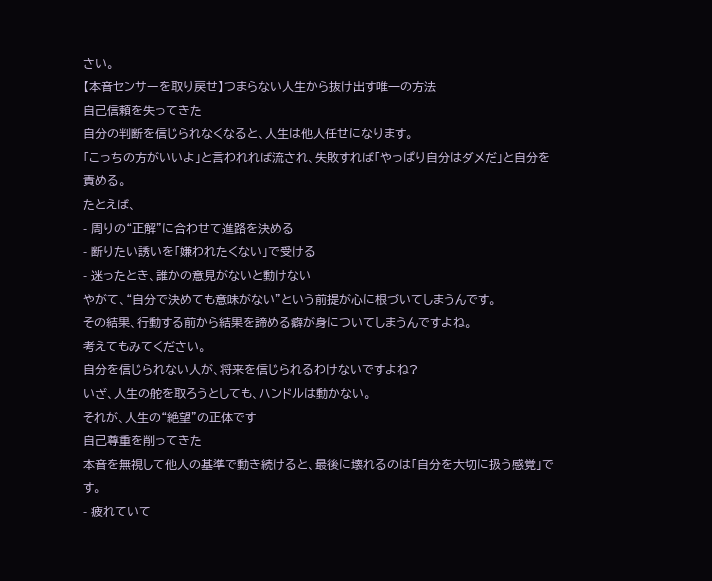さい。
【本音センサーを取り戻せ】つまらない人生から抜け出す唯一の方法
自己信頼を失ってきた
自分の判断を信じられなくなると、人生は他人任せになります。
「こっちの方がいいよ」と言われれば流され、失敗すれば「やっぱり自分はダメだ」と自分を責める。
たとえば、
- 周りの“正解”に合わせて進路を決める
- 断りたい誘いを「嫌われたくない」で受ける
- 迷ったとき、誰かの意見がないと動けない
やがて、“自分で決めても意味がない”という前提が心に根づいてしまうんです。
その結果、行動する前から結果を諦める癖が身についてしまうんですよね。
考えてもみてください。
自分を信じられない人が、将来を信じられるわけないですよね?
いざ、人生の舵を取ろうとしても、ハンドルは動かない。
それが、人生の“絶望”の正体です
自己尊重を削ってきた
本音を無視して他人の基準で動き続けると、最後に壊れるのは「自分を大切に扱う感覚」です。
- 疲れていて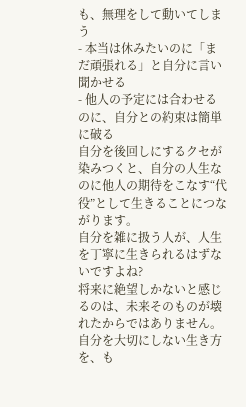も、無理をして動いてしまう
- 本当は休みたいのに「まだ頑張れる」と自分に言い聞かせる
- 他人の予定には合わせるのに、自分との約束は簡単に破る
自分を後回しにするクセが染みつくと、自分の人生なのに他人の期待をこなす“代役”として生きることにつながります。
自分を雑に扱う人が、人生を丁寧に生きられるはずないですよね?
将来に絶望しかないと感じるのは、未来そのものが壊れたからではありません。
自分を大切にしない生き方を、も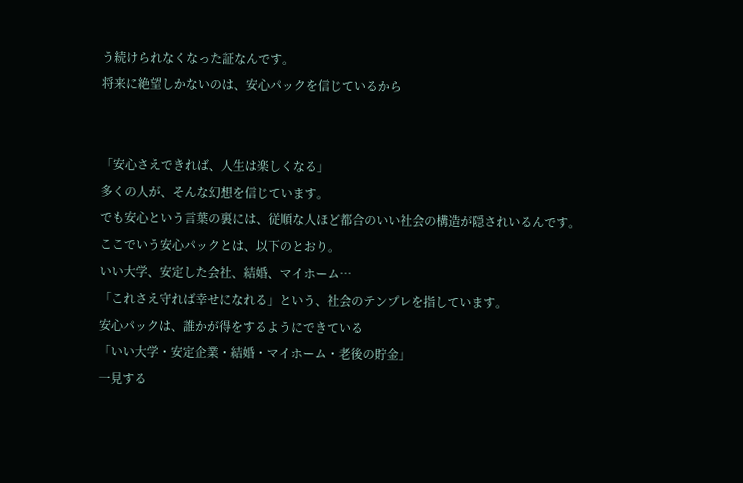う続けられなくなった証なんです。
将来に絶望しかないのは、安心パックを信じているから


「安心さえできれば、人生は楽しくなる」
多くの人が、そんな幻想を信じています。
でも安心という言葉の裏には、従順な人ほど都合のいい社会の構造が隠されいるんです。
ここでいう安心パックとは、以下のとおり。
いい大学、安定した会社、結婚、マイホーム…
「これさえ守れば幸せになれる」という、社会のテンプレを指しています。
安心パックは、誰かが得をするようにできている
「いい大学・安定企業・結婚・マイホーム・老後の貯金」
一見する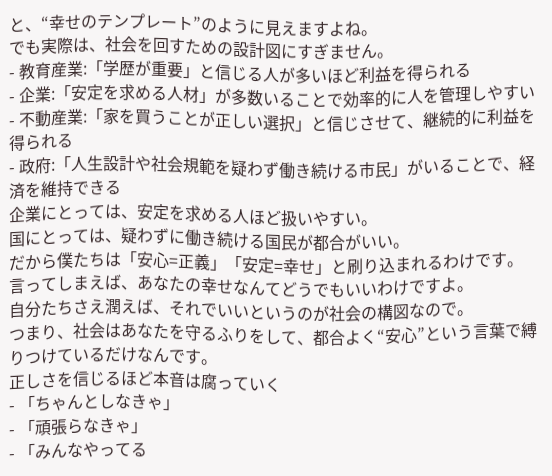と、“幸せのテンプレート”のように見えますよね。
でも実際は、社会を回すための設計図にすぎません。
- 教育産業:「学歴が重要」と信じる人が多いほど利益を得られる
- 企業:「安定を求める人材」が多数いることで効率的に人を管理しやすい
- 不動産業:「家を買うことが正しい選択」と信じさせて、継続的に利益を得られる
- 政府:「人生設計や社会規範を疑わず働き続ける市民」がいることで、経済を維持できる
企業にとっては、安定を求める人ほど扱いやすい。
国にとっては、疑わずに働き続ける国民が都合がいい。
だから僕たちは「安心=正義」「安定=幸せ」と刷り込まれるわけです。
言ってしまえば、あなたの幸せなんてどうでもいいわけですよ。
自分たちさえ潤えば、それでいいというのが社会の構図なので。
つまり、社会はあなたを守るふりをして、都合よく“安心”という言葉で縛りつけているだけなんです。
正しさを信じるほど本音は腐っていく
- 「ちゃんとしなきゃ」
- 「頑張らなきゃ」
- 「みんなやってる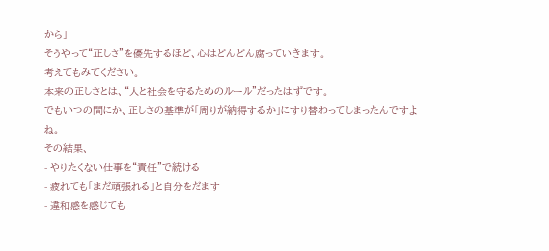から」
そうやって“正しさ”を優先するほど、心はどんどん腐っていきます。
考えてもみてください。
本来の正しさとは、“人と社会を守るためのルール”だったはずです。
でもいつの間にか、正しさの基準が「周りが納得するか」にすり替わってしまったんですよね。
その結果、
- やりたくない仕事を“責任”で続ける
- 疲れても「まだ頑張れる」と自分をだます
- 違和感を感じても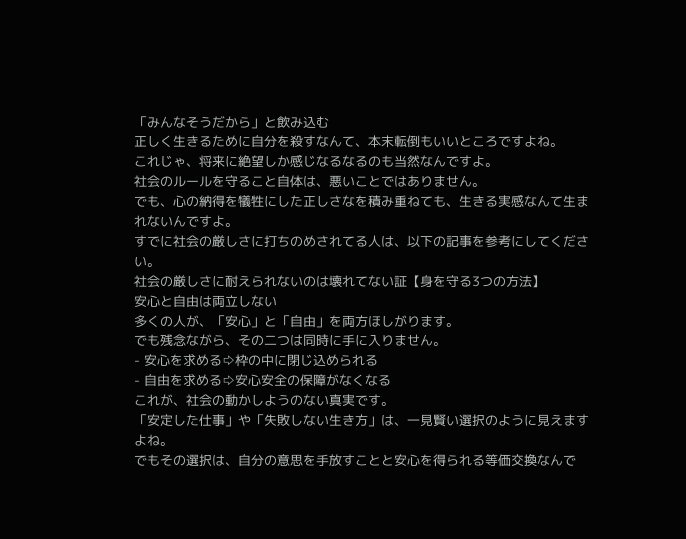「みんなそうだから」と飲み込む
正しく生きるために自分を殺すなんて、本末転倒もいいところですよね。
これじゃ、将来に絶望しか感じなるなるのも当然なんですよ。
社会のルールを守ること自体は、悪いことではありません。
でも、心の納得を犠牲にした正しさなを積み重ねても、生きる実感なんて生まれないんですよ。
すでに社会の厳しさに打ちのめされてる人は、以下の記事を参考にしてください。
社会の厳しさに耐えられないのは壊れてない証【身を守る3つの方法】
安心と自由は両立しない
多くの人が、「安心」と「自由」を両方ほしがります。
でも残念ながら、その二つは同時に手に入りません。
- 安心を求める⇨枠の中に閉じ込められる
- 自由を求める⇨安心安全の保障がなくなる
これが、社会の動かしようのない真実です。
「安定した仕事」や「失敗しない生き方」は、一見賢い選択のように見えますよね。
でもその選択は、自分の意思を手放すことと安心を得られる等価交換なんで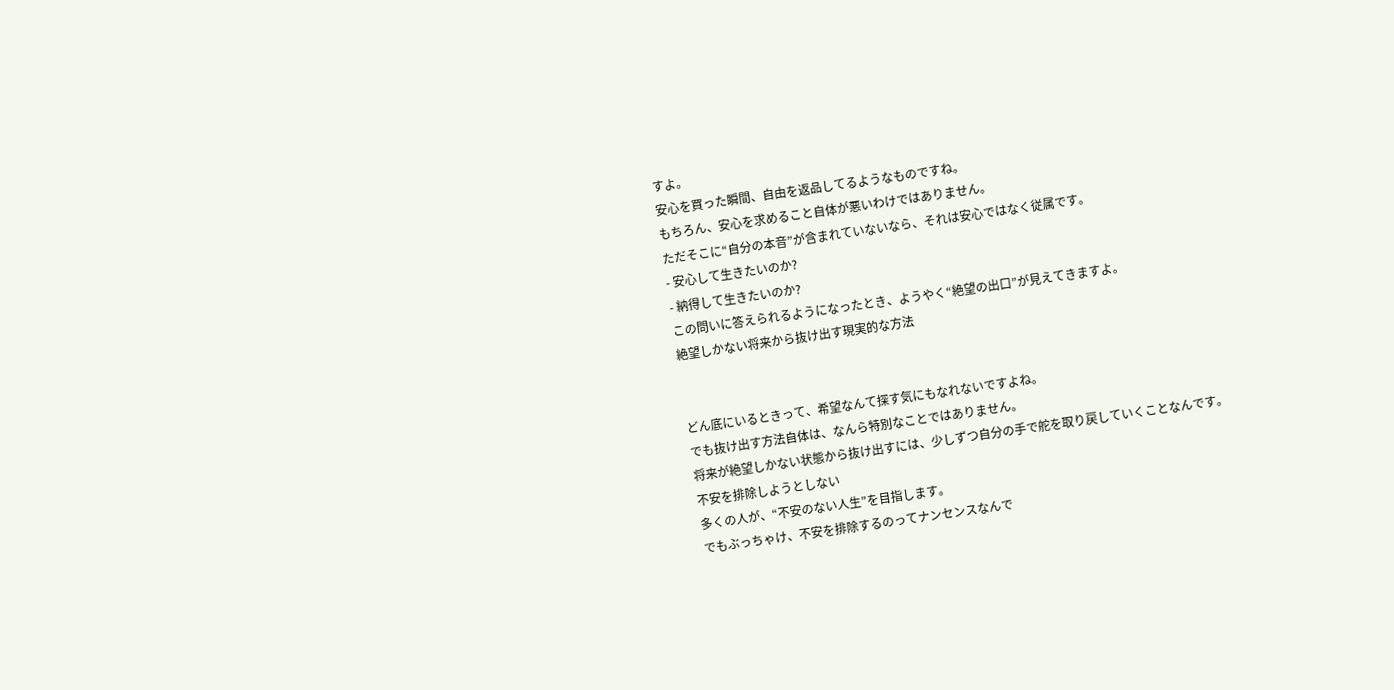すよ。
安心を買った瞬間、自由を返品してるようなものですね。
もちろん、安心を求めること自体が悪いわけではありません。
ただそこに“自分の本音”が含まれていないなら、それは安心ではなく従属です。
- 安心して生きたいのか?
- 納得して生きたいのか?
この問いに答えられるようになったとき、ようやく“絶望の出口”が見えてきますよ。
絶望しかない将来から抜け出す現実的な方法


どん底にいるときって、希望なんて探す気にもなれないですよね。
でも抜け出す方法自体は、なんら特別なことではありません。
将来が絶望しかない状態から抜け出すには、少しずつ自分の手で舵を取り戻していくことなんです。
不安を排除しようとしない
多くの人が、“不安のない人生”を目指します。
でもぶっちゃけ、不安を排除するのってナンセンスなんで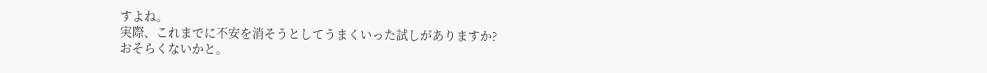すよね。
実際、これまでに不安を消そうとしてうまくいった試しがありますか?
おそらくないかと。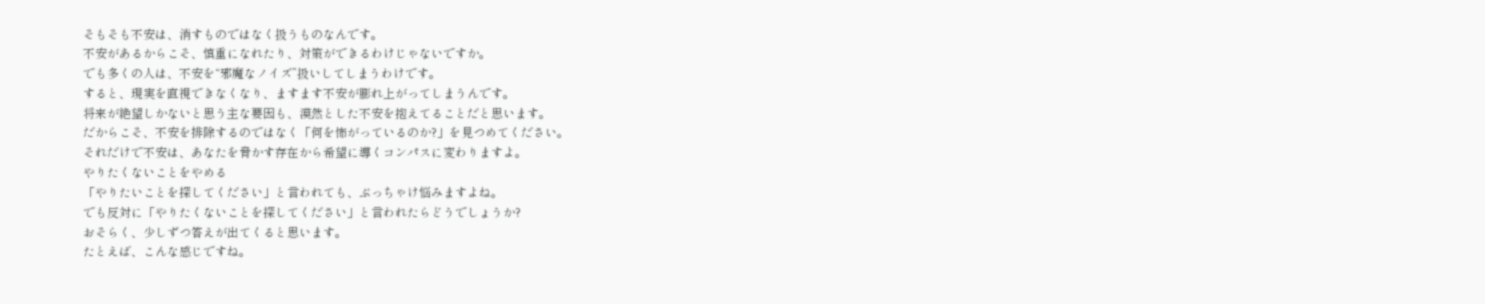そもそも不安は、消すものではなく扱うものなんです。
不安があるからこそ、慎重になれたり、対策ができるわけじゃないですか。
でも多くの人は、不安を“邪魔なノイズ”扱いしてしまうわけです。
すると、現実を直視できなくなり、ますます不安が膨れ上がってしまうんです。
将来が絶望しかないと思う主な要因も、漠然とした不安を抱えてることだと思います。
だからこそ、不安を排除するのではなく「何を怖がっているのか?」を見つめてください。
それだけで不安は、あなたを脅かす存在から希望に導くコンパスに変わりますよ。
やりたくないことをやめる
「やりたいことを探してください」と言われても、ぶっちゃけ悩みますよね。
でも反対に「やりたくないことを探してください」と言われたらどうでしょうか?
おそらく、少しずつ答えが出てくると思います。
たとえば、こんな感じですね。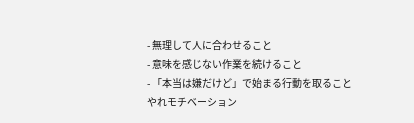- 無理して人に合わせること
- 意味を感じない作業を続けること
- 「本当は嫌だけど」で始まる行動を取ること
やれモチベーション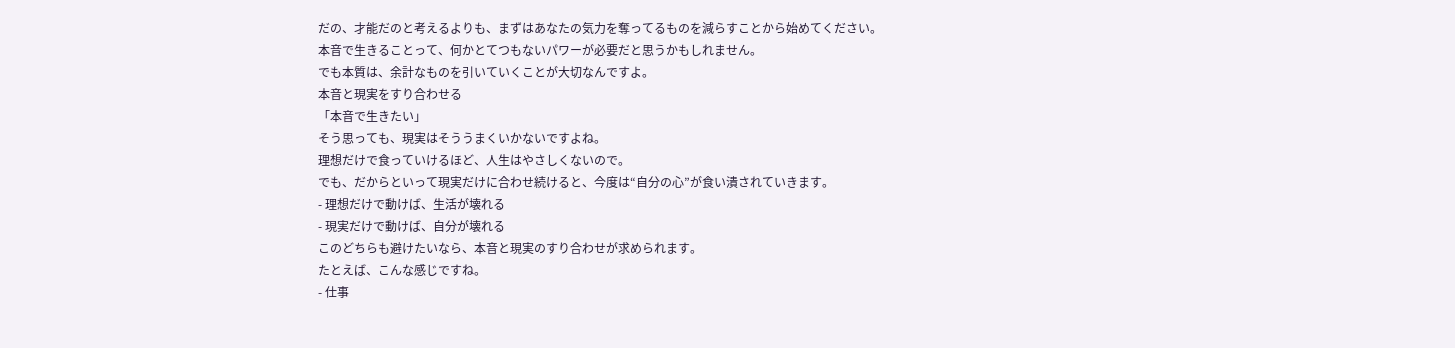だの、才能だのと考えるよりも、まずはあなたの気力を奪ってるものを減らすことから始めてください。
本音で生きることって、何かとてつもないパワーが必要だと思うかもしれません。
でも本質は、余計なものを引いていくことが大切なんですよ。
本音と現実をすり合わせる
「本音で生きたい」
そう思っても、現実はそううまくいかないですよね。
理想だけで食っていけるほど、人生はやさしくないので。
でも、だからといって現実だけに合わせ続けると、今度は“自分の心”が食い潰されていきます。
- 理想だけで動けば、生活が壊れる
- 現実だけで動けば、自分が壊れる
このどちらも避けたいなら、本音と現実のすり合わせが求められます。
たとえば、こんな感じですね。
- 仕事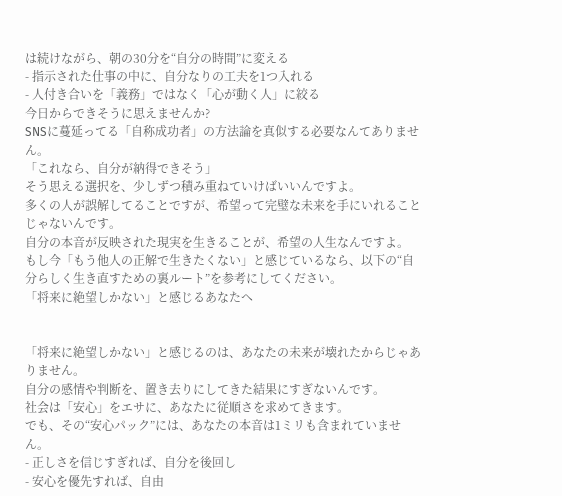は続けながら、朝の30分を“自分の時間”に変える
- 指示された仕事の中に、自分なりの工夫を1つ入れる
- 人付き合いを「義務」ではなく「心が動く人」に絞る
今日からできそうに思えませんか?
SNSに蔓延ってる「自称成功者」の方法論を真似する必要なんてありません。
「これなら、自分が納得できそう」
そう思える選択を、少しずつ積み重ねていけばいいんですよ。
多くの人が誤解してることですが、希望って完璧な未来を手にいれることじゃないんです。
自分の本音が反映された現実を生きることが、希望の人生なんですよ。
もし今「もう他人の正解で生きたくない」と感じているなら、以下の“自分らしく生き直すための裏ルート”を参考にしてください。
「将来に絶望しかない」と感じるあなたへ


「将来に絶望しかない」と感じるのは、あなたの未来が壊れたからじゃありません。
自分の感情や判断を、置き去りにしてきた結果にすぎないんです。
社会は「安心」をエサに、あなたに従順さを求めてきます。
でも、その“安心パック”には、あなたの本音は1ミリも含まれていません。
- 正しさを信じすぎれば、自分を後回し
- 安心を優先すれば、自由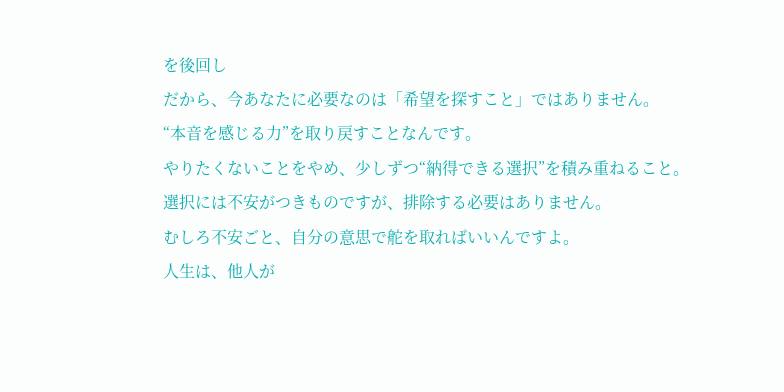を後回し
だから、今あなたに必要なのは「希望を探すこと」ではありません。
“本音を感じる力”を取り戻すことなんです。
やりたくないことをやめ、少しずつ“納得できる選択”を積み重ねること。
選択には不安がつきものですが、排除する必要はありません。
むしろ不安ごと、自分の意思で舵を取ればいいんですよ。
人生は、他人が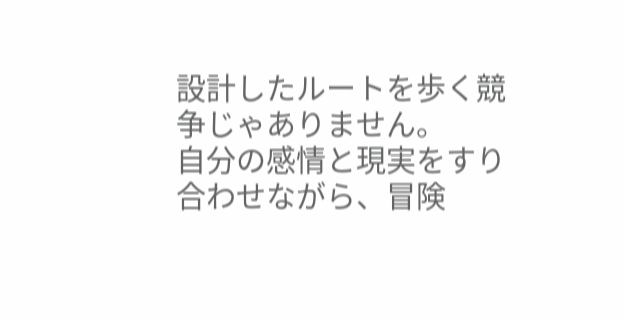設計したルートを歩く競争じゃありません。
自分の感情と現実をすり合わせながら、冒険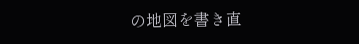の地図を書き直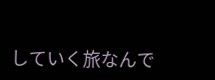していく旅なんで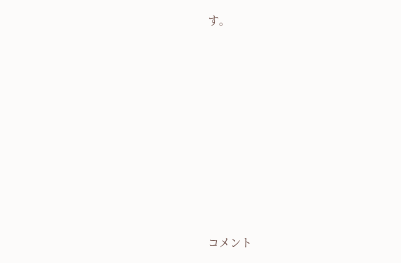す。











コメント